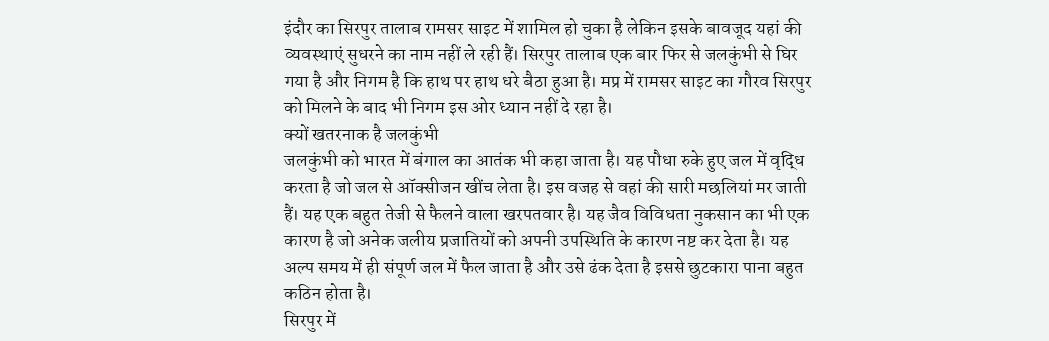इंदौर का सिरपुर तालाब रामसर साइट में शामिल हो चुका है लेकिन इसके बावजूद यहां की व्यवस्थाएं सुधरने का नाम नहीं ले रही हैं। सिरपुर तालाब एक बार फिर से जलकुंभी से घिर गया है और निगम है कि हाथ पर हाथ धरे बैठा हुआ है। मप्र में रामसर साइट का गौरव सिरपुर को मिलने के बाद भी निगम इस ओर ध्यान नहीं दे रहा है।
क्यों खतरनाक है जलकुंभी
जलकुंभी को भारत में बंगाल का आतंक भी कहा जाता है। यह पौधा रुके हुए जल में वृद्धि करता है जो जल से ऑक्सीजन खींच लेता है। इस वजह से वहां की सारी मछलियां मर जाती हैं। यह एक बहुत तेजी से फैलने वाला खरपतवार है। यह जैव विविधता नुकसान का भी एक कारण है जो अनेक जलीय प्रजातियों को अपनी उपस्थिति के कारण नष्ट कर देता है। यह अल्प समय में ही संपूर्ण जल में फैल जाता है और उसे ढंक देता है इससे छुटकारा पाना बहुत कठिन होता है।
सिरपुर में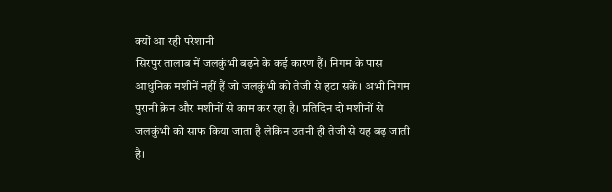क्यों आ रही परेशानी
सिरपुर तालाब में जलकुंभी बढ़ने के कई कारण हैं। निगम के पास आधुनिक मशीनें नहीं हैं जो जलकुंभी को तेजी से हटा सकें। अभी निगम पुरानी क्रेन और मशीनों से काम कर रहा है। प्रतिदिन दो मशीनों से जलकुंभी को साफ किया जाता है लेकिन उतनी ही तेजी से यह बढ़ जाती है।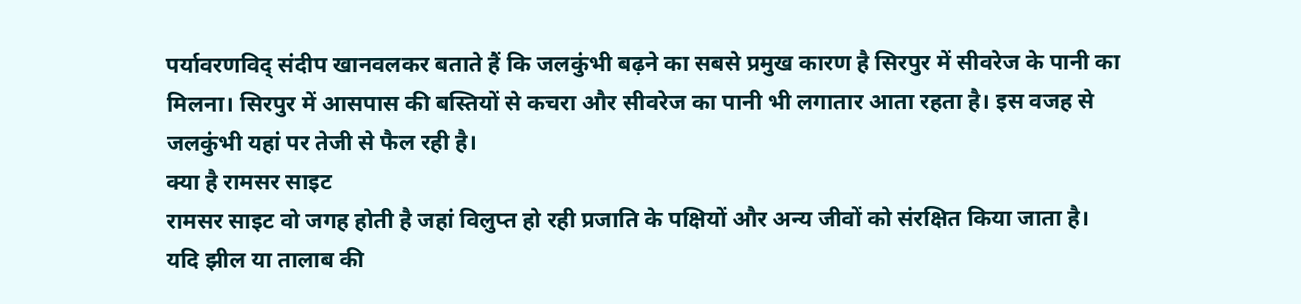पर्यावरणविद् संदीप खानवलकर बताते हैं कि जलकुंभी बढ़ने का सबसे प्रमुख कारण है सिरपुर में सीवरेज के पानी का मिलना। सिरपुर में आसपास की बस्तियों से कचरा और सीवरेज का पानी भी लगातार आता रहता है। इस वजह से जलकुंभी यहां पर तेजी से फैल रही है।
क्या है रामसर साइट
रामसर साइट वो जगह होती है जहां विलुप्त हो रही प्रजाति के पक्षियों और अन्य जीवों को संरक्षित किया जाता है। यदि झील या तालाब की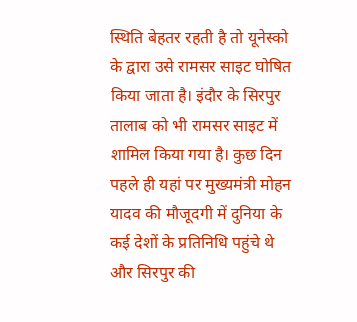स्थिति बेहतर रहती है तो यूनेस्को के द्वारा उसे रामसर साइट घोषित किया जाता है। इंदौर के सिरपुर तालाब को भी रामसर साइट में शामिल किया गया है। कुछ दिन पहले ही यहां पर मुख्यमंत्री मोहन यादव की मौजूदगी में दुनिया के कई देशों के प्रतिनिधि पहुंचे थे और सिरपुर की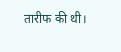तारीफ की थी।